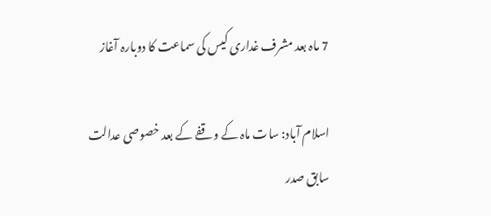7 ماہ بعد مشرف غداری کیس کی سماعت کا دوبارہ آغاز

اسلام آباد: سات ماہ کے وقفے کے بعد خصوصی عدالت سابق صدر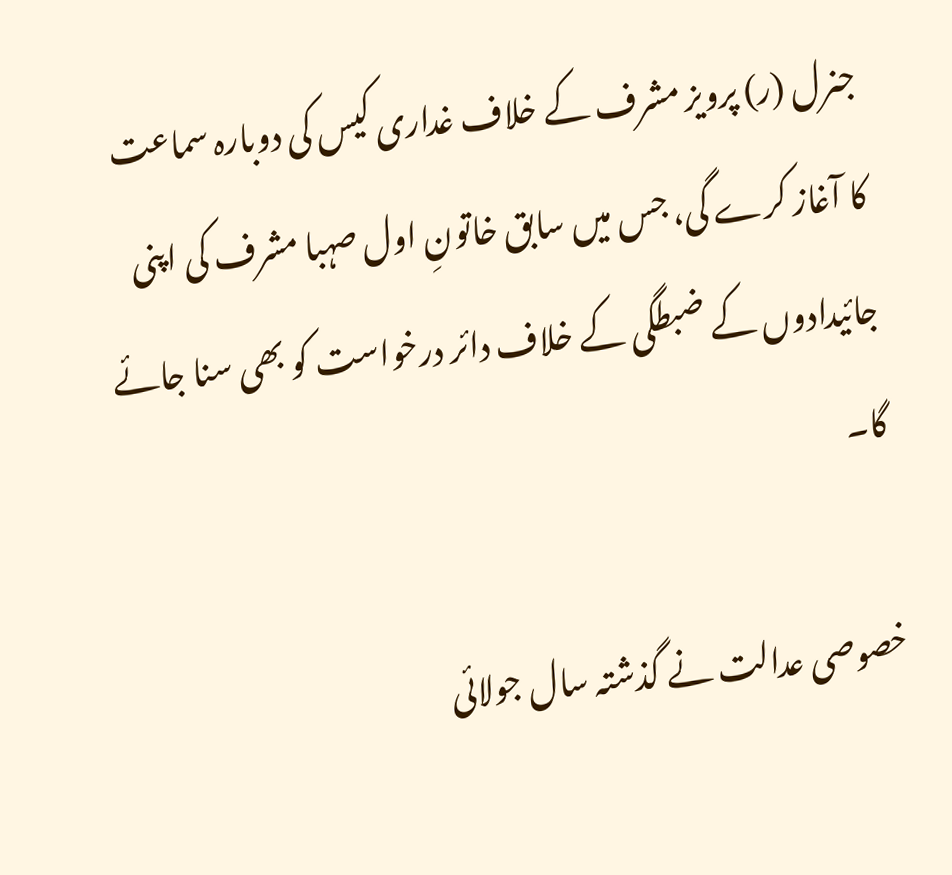جنرل (ر) پرویز مشرف کے خلاف غداری کیس کی دوبارہ سماعت کا آغاز کرے گی، جس میں سابق خاتونِ اول صہبا مشرف کی اپنی جائیدادوں کے ضبطگی کے خلاف دائر درخواست کو بھی سنا جائے گا۔

خصوصی عدالت نے گذشتہ سال جولائی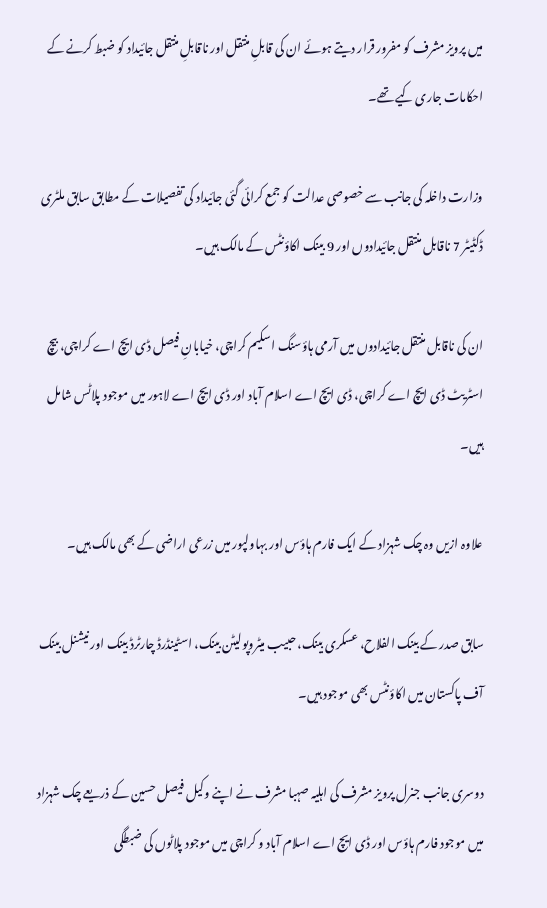میں پرویز مشرف کو مفرور قرار دیتے ہوئے ان کی قابلِ منتقل اور ناقابلِ منتقل جائیداد کو ضبط کرنے کے احکامات جاری کیے تھے۔

وزارت داخلہ کی جانب سے خصوصی عدالت کو جمع کرائی گئی جائیداد کی تفصیلات کے مطابق سابق ملٹری ڈکٹیٹر 7 ناقابل منتقل جائیدادوں اور 9 بینک اکاؤنٹس کے مالک ہیں۔

ان کی ناقابل منتقل جائیدادوں میں آرمی ہاؤسنگ اسکیم کراچی، خیابانِ فیصل ڈی ایچ اے کراچی، بیچ اسٹریٹ ڈی ایچ اے کراچی، ڈی ایچ اے اسلام آباد اور ڈی ایچ اے لاہور میں موجود پلاٹس شامل ہیں۔

علاوہ ازیں وہ چک شہزاد کے ایک فارم ہاؤس اور بہاولپور میں زرعی اراضی کے بھی مالک ہیں۔

سابق صدر کے بینک الفلاح، عسکری بینک، حبیب میٹروپولیٹن بینک، اسٹینڈرڈ چارٹرڈ بینک اور نیشنل بینک آف پاکستان میں اکاؤنٹس بھی موجود ہیں۔

دوسری جانب جنرل پرویز مشرف کی اہلیہ صہبا مشرف نے اپنے وکیل فیصل حسین کے ذریعے چک شہزاد میں موجود فارم ہاؤس اور ڈی ایچ اے اسلام آباد و کراچی میں موجود پلاٹوں کی ضبطگی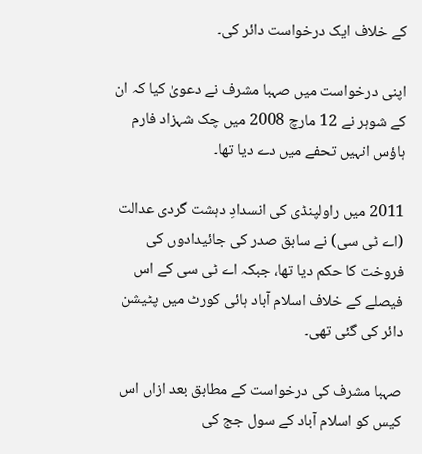کے خلاف ایک درخواست دائر کی۔

اپنی درخواست میں صہبا مشرف نے دعویٰ کیا کہ ان کے شوہر نے 12 مارچ 2008 میں چک شہزاد فارم ہاؤس انہیں تحفے میں دے دیا تھا۔

2011 میں راولپنڈی کی انسدادِ دہشت گردی عدالت (اے ٹی سی) نے سابق صدر کی جائیدادوں کی فروخت کا حکم دیا تھا، جبکہ اے ٹی سی کے اس فیصلے کے خلاف اسلام آباد ہائی کورٹ میں پٹیشن دائر کی گئی تھی۔

صہبا مشرف کی درخواست کے مطابق بعد ازاں اس کیس کو اسلام آباد کے سول جج کی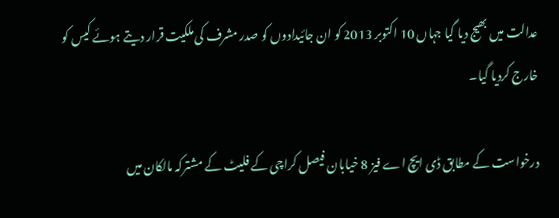عدالت میں بھیج دیا گیا جہاں 10 اکتوبر 2013 کو ان جائیدادوں کو صدر مشرف کی ملکیت قرار دیتے ہوئے کیس کو خارج کردیا گیا۔

درخواست کے مطابق ڈی ایچ اے فیز 8 خیابان فیصل کراچی کے فلیٹ کے مشترکہ مالکان میں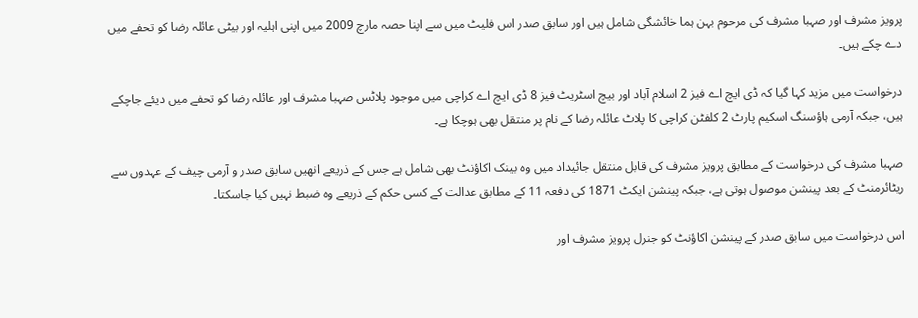پرویز مشرف اور صہبا مشرف کی مرحوم بہن ہما خائشگی شامل ہیں اور سابق صدر اس فلیٹ میں سے اپنا حصہ مارچ 2009 میں اپنی اہلیہ اور بیٹی عائلہ رضا کو تحفے میں دے چکے ہیں۔

درخواست میں مزید کہا گیا کہ ڈی ایچ اے فیز 2 اسلام آباد اور بیچ اسٹریٹ فیز 8 ڈی ایچ اے کراچی میں موجود پلاٹس صہبا مشرف اور عائلہ رضا کو تحفے میں دیئے جاچکے ہیں، جبکہ آرمی ہاؤسنگ اسکیم پارٹ 2 کلفٹن کراچی کا پلاٹ عائلہ رضا کے نام پر منتقل بھی ہوچکا ہے۔

صہبا مشرف کی درخواست کے مطابق پرویز مشرف کی قابل منتقل جائیداد میں وہ بینک اکاؤنٹ بھی شامل ہے جس کے ذریعے انھیں سابق صدر و آرمی چیف کے عہدوں سے ریٹائرمنٹ کے بعد پینشن موصول ہوتی ہے، جبکہ پینشن ایکٹ 1871 کی دفعہ 11 کے مطابق عدالت کے کسی حکم کے ذریعے وہ ضبط نہیں کیا جاسکتا۔

اس درخواست میں سابق صدر کے پینشن اکاؤنٹ کو جنرل پرویز مشرف اور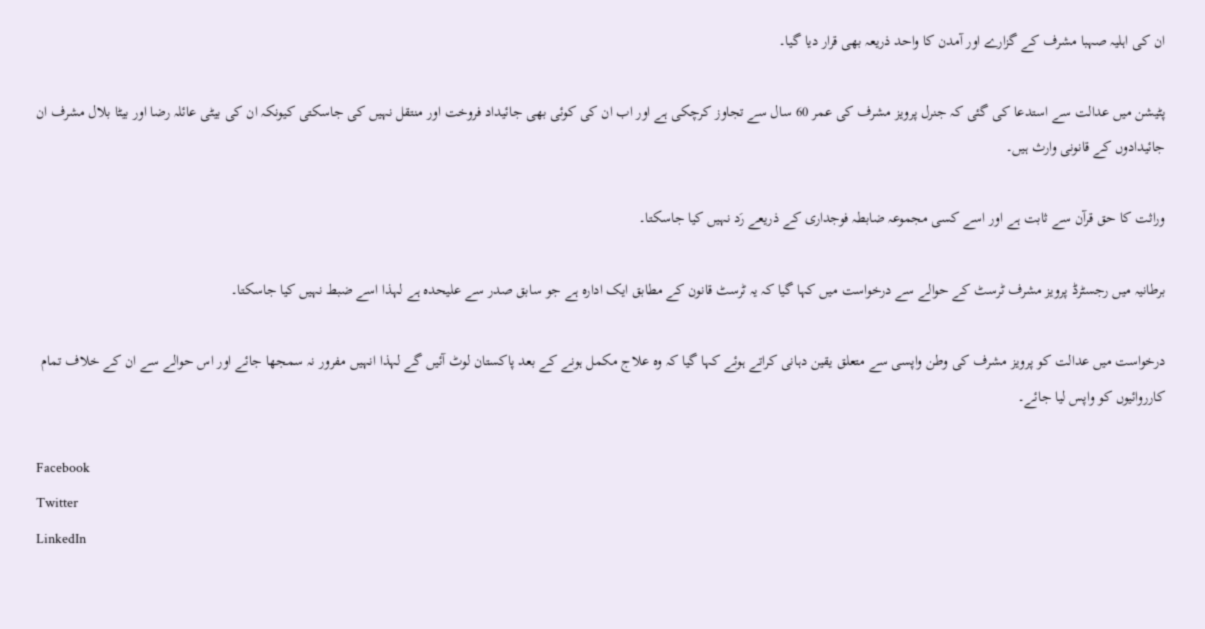ان کی اہلیہ صہبا مشرف کے گزارے اور آمدن کا واحد ذریعہ بھی قرار دیا گیا۔

پٹیشن میں عدالت سے استدعا کی گئی کہ جنرل پرویز مشرف کی عمر 60 سال سے تجاوز کرچکی ہے اور اب ان کی کوئی بھی جائیداد فروخت اور منتقل نہیں کی جاسکتی کیونکہ ان کی بیٹی عائلہ رضا اور بیٹا بلال مشرف ان جائیدادوں کے قانونی وارث ہیں۔

وراثت کا حق قرآن سے ثابت ہے اور اسے کسی مجموعہ ضابطہ فوجداری کے ذریعے رَد نہیں کیا جاسکتا۔

برطانیہ میں رجسٹرڈ پرویز مشرف ٹرسٹ کے حوالے سے درخواست میں کہا گیا کہ یہ ٹرسٹ قانون کے مطابق ایک ادارہ ہے جو سابق صدر سے علیحدہ ہے لہذا اسے ضبط نہیں کیا جاسکتا۔

درخواست میں عدالت کو پرویز مشرف کی وطن واپسی سے متعلق یقین دہانی کراتے ہوئے کہا گیا کہ وہ علاج مکمل ہونے کے بعد پاکستان لوٹ آئیں گے لہذا انہیں مفرور نہ سمجھا جائے اور اس حوالے سے ان کے خلاف تمام کارروائیوں کو واپس لیا جائے۔

Facebook
Twitter
LinkedIn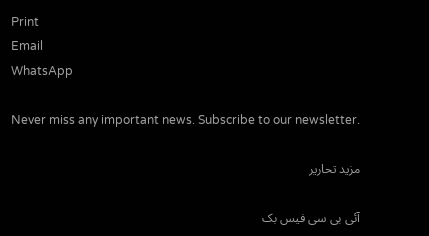Print
Email
WhatsApp

Never miss any important news. Subscribe to our newsletter.

مزید تحاریر

آئی بی سی فیس بک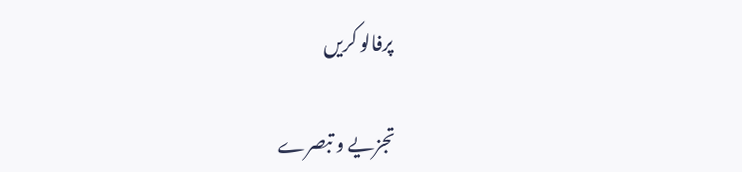پرفالو کریں

تجزیے و تبصرے